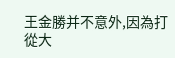王金勝并不意外,因為打從大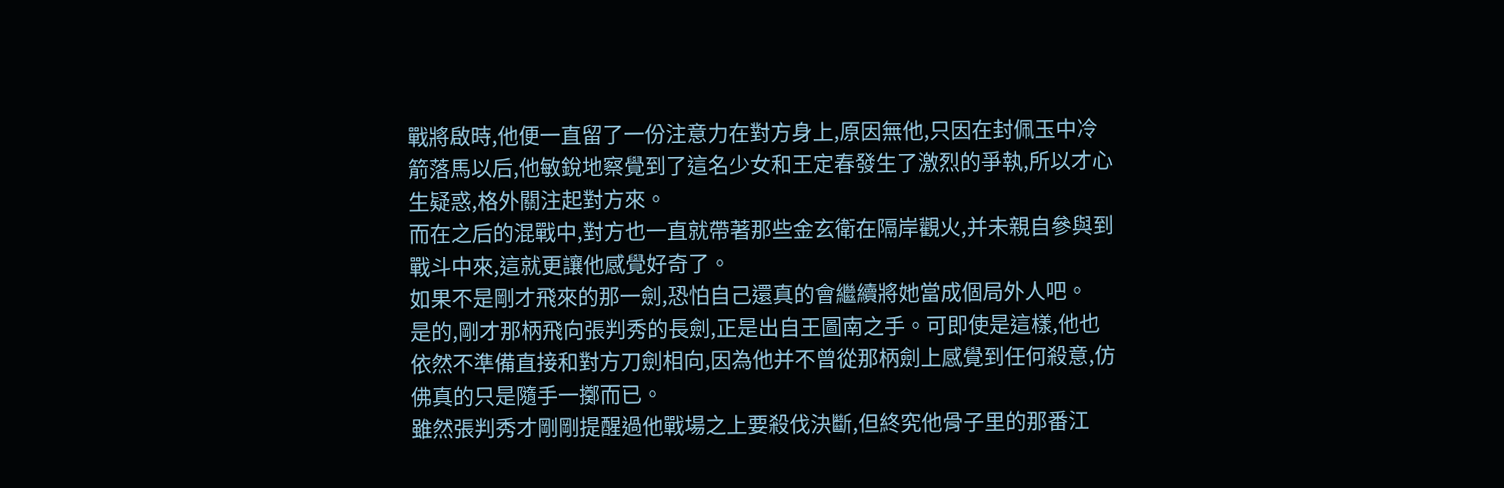戰將啟時,他便一直留了一份注意力在對方身上,原因無他,只因在封佩玉中冷箭落馬以后,他敏銳地察覺到了這名少女和王定春發生了激烈的爭執,所以才心生疑惑,格外關注起對方來。
而在之后的混戰中,對方也一直就帶著那些金玄衛在隔岸觀火,并未親自參與到戰斗中來,這就更讓他感覺好奇了。
如果不是剛才飛來的那一劍,恐怕自己還真的會繼續將她當成個局外人吧。
是的,剛才那柄飛向張判秀的長劍,正是出自王圖南之手。可即使是這樣,他也依然不準備直接和對方刀劍相向,因為他并不曾從那柄劍上感覺到任何殺意,仿佛真的只是隨手一擲而已。
雖然張判秀才剛剛提醒過他戰場之上要殺伐決斷,但終究他骨子里的那番江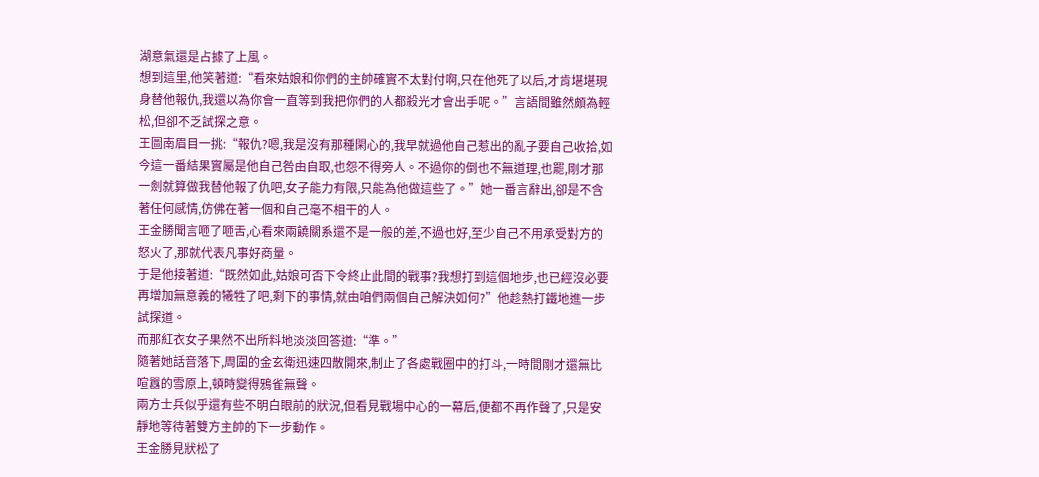湖意氣還是占據了上風。
想到這里,他笑著道:“看來姑娘和你們的主帥確實不太對付啊,只在他死了以后,才肯堪堪現身替他報仇,我還以為你會一直等到我把你們的人都殺光才會出手呢。”言語間雖然頗為輕松,但卻不乏試探之意。
王圖南眉目一挑:“報仇?嗯,我是沒有那種閑心的,我早就過他自己惹出的亂子要自己收拾,如今這一番結果實屬是他自己咎由自取,也怨不得旁人。不過你的倒也不無道理,也罷,剛才那一劍就算做我替他報了仇吧,女子能力有限,只能為他做這些了。”她一番言辭出,卻是不含著任何感情,仿佛在著一個和自己毫不相干的人。
王金勝聞言咂了咂舌,心看來兩饒關系還不是一般的差,不過也好,至少自己不用承受對方的怒火了,那就代表凡事好商量。
于是他接著道:“既然如此,姑娘可否下令終止此間的戰事?我想打到這個地步,也已經沒必要再增加無意義的犧牲了吧,剩下的事情,就由咱們兩個自己解決如何?”他趁熱打鐵地進一步試探道。
而那紅衣女子果然不出所料地淡淡回答道:“準。”
隨著她話音落下,周圍的金玄衛迅速四散開來,制止了各處戰圈中的打斗,一時間剛才還無比喧囂的雪原上,頓時變得鴉雀無聲。
兩方士兵似乎還有些不明白眼前的狀況,但看見戰場中心的一幕后,便都不再作聲了,只是安靜地等待著雙方主帥的下一步動作。
王金勝見狀松了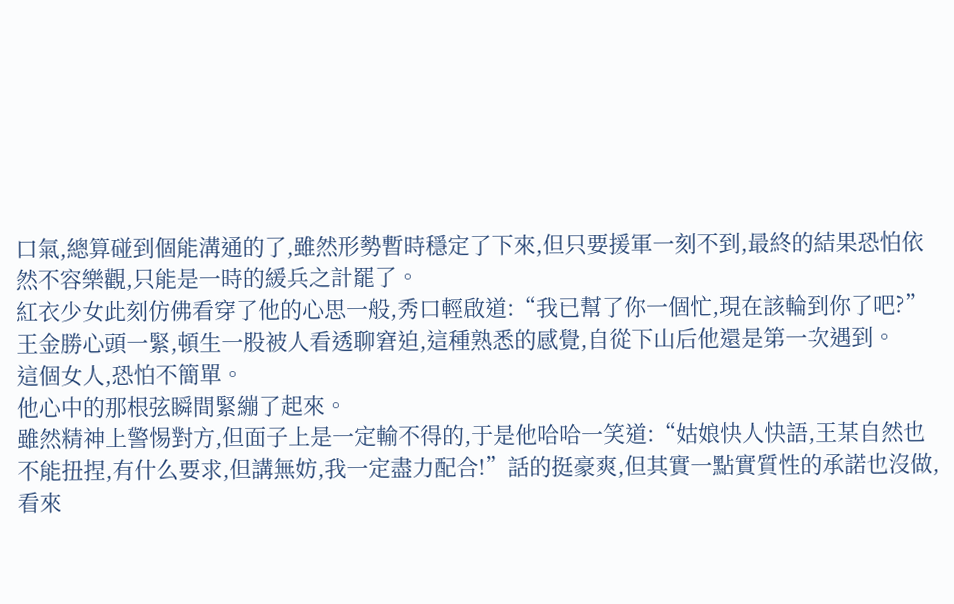口氣,總算碰到個能溝通的了,雖然形勢暫時穩定了下來,但只要援軍一刻不到,最終的結果恐怕依然不容樂觀,只能是一時的緩兵之計罷了。
紅衣少女此刻仿佛看穿了他的心思一般,秀口輕啟道:“我已幫了你一個忙,現在該輪到你了吧?”
王金勝心頭一緊,頓生一股被人看透聊窘迫,這種熟悉的感覺,自從下山后他還是第一次遇到。
這個女人,恐怕不簡單。
他心中的那根弦瞬間緊繃了起來。
雖然精神上警惕對方,但面子上是一定輸不得的,于是他哈哈一笑道:“姑娘快人快語,王某自然也不能扭捏,有什么要求,但講無妨,我一定盡力配合!”話的挺豪爽,但其實一點實質性的承諾也沒做,看來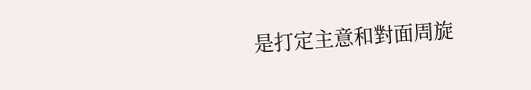是打定主意和對面周旋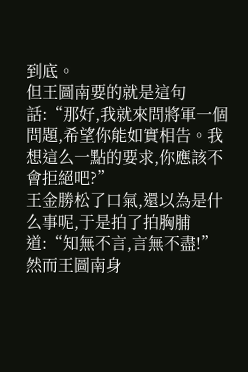到底。
但王圖南要的就是這句話:“那好,我就來問將軍一個問題,希望你能如實相告。我想這么一點的要求,你應該不會拒絕吧?”
王金勝松了口氣,還以為是什么事呢,于是拍了拍胸脯道:“知無不言,言無不盡!”
然而王圖南身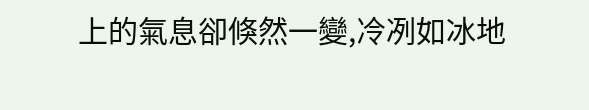上的氣息卻倏然一變,冷冽如冰地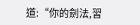道:“你的劍法,習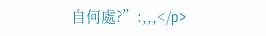自何處?”:,,,</p>